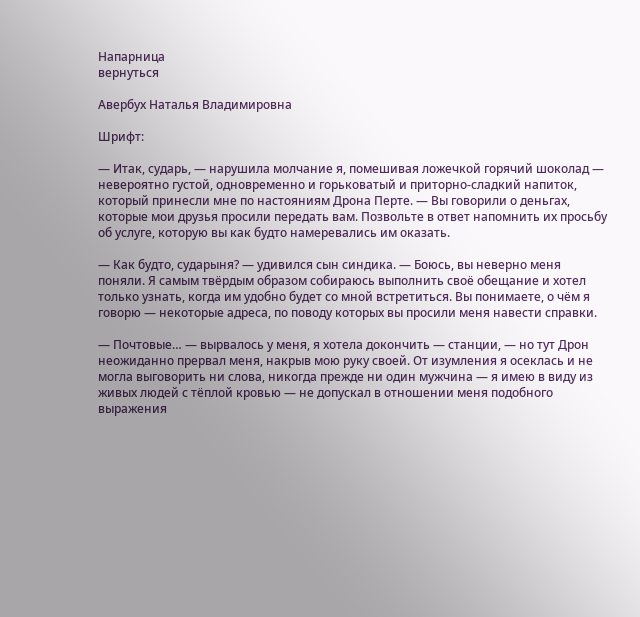Напарница
вернуться

Авербух Наталья Владимировна

Шрифт:

— Итак, сударь, — нарушила молчание я, помешивая ложечкой горячий шоколад — невероятно густой, одновременно и горьковатый и приторно-сладкий напиток, который принесли мне по настояниям Дрона Перте. — Вы говорили о деньгах, которые мои друзья просили передать вам. Позвольте в ответ напомнить их просьбу об услуге, которую вы как будто намеревались им оказать.

— Как будто, сударыня? — удивился сын синдика. — Боюсь, вы неверно меня поняли. Я самым твёрдым образом собираюсь выполнить своё обещание и хотел только узнать, когда им удобно будет со мной встретиться. Вы понимаете, о чём я говорю — некоторые адреса, по поводу которых вы просили меня навести справки.

— Почтовые… — вырвалось у меня, я хотела докончить — станции, — но тут Дрон неожиданно прервал меня, накрыв мою руку своей. От изумления я осеклась и не могла выговорить ни слова, никогда прежде ни один мужчина — я имею в виду из живых людей с тёплой кровью — не допускал в отношении меня подобного выражения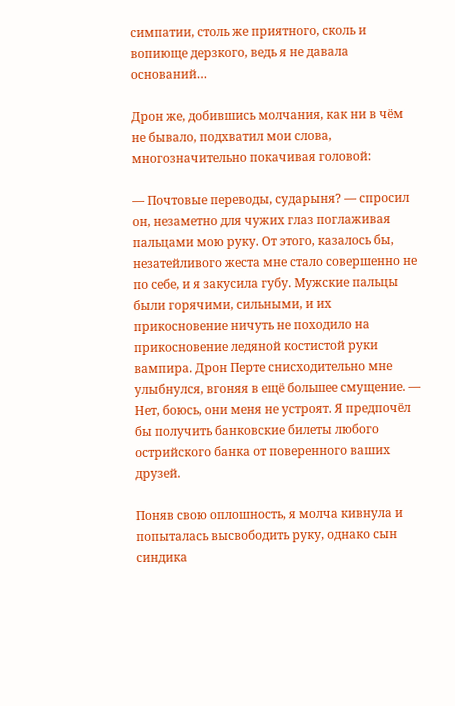симпатии, столь же приятного, сколь и вопиюще дерзкого, ведь я не давала оснований…

Дрон же, добившись молчания, как ни в чём не бывало, подхватил мои слова, многозначительно покачивая головой:

— Почтовые переводы, сударыня? — спросил он, незаметно для чужих глаз поглаживая пальцами мою руку. От этого, казалось бы, незатейливого жеста мне стало совершенно не по себе, и я закусила губу. Мужские пальцы были горячими, сильными, и их прикосновение ничуть не походило на прикосновение ледяной костистой руки вампира. Дрон Перте снисходительно мне улыбнулся, вгоняя в ещё большее смущение. — Нет, боюсь, они меня не устроят. Я предпочёл бы получить банковские билеты любого острийского банка от поверенного ваших друзей.

Поняв свою оплошность, я молча кивнула и попыталась высвободить руку, однако сын синдика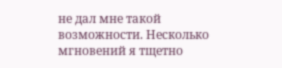не дал мне такой возможности. Несколько мгновений я тщетно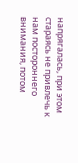напрягалась, при этом стараясь не привлечь к нам постороннего внимания, потом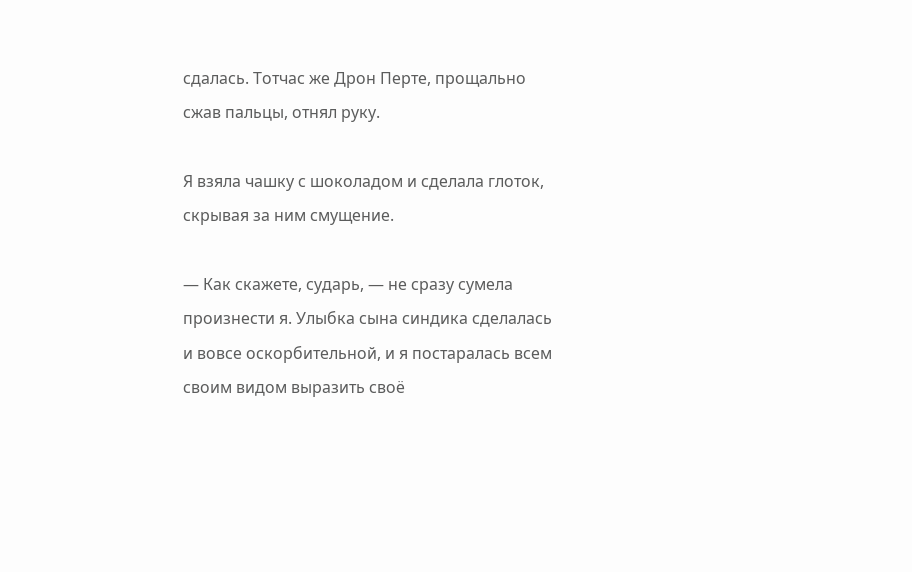сдалась. Тотчас же Дрон Перте, прощально сжав пальцы, отнял руку.

Я взяла чашку с шоколадом и сделала глоток, скрывая за ним смущение.

— Как скажете, сударь, — не сразу сумела произнести я. Улыбка сына синдика сделалась и вовсе оскорбительной, и я постаралась всем своим видом выразить своё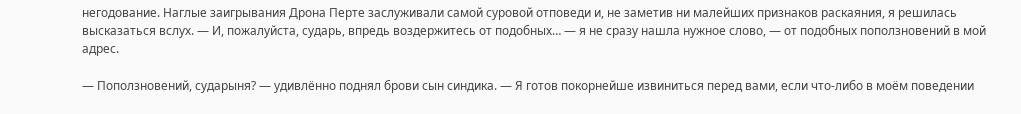негодование. Наглые заигрывания Дрона Перте заслуживали самой суровой отповеди и, не заметив ни малейших признаков раскаяния, я решилась высказаться вслух. — И, пожалуйста, сударь, впредь воздержитесь от подобных… — я не сразу нашла нужное слово, — от подобных поползновений в мой адрес.

— Поползновений, сударыня? — удивлённо поднял брови сын синдика. — Я готов покорнейше извиниться перед вами, если что-либо в моём поведении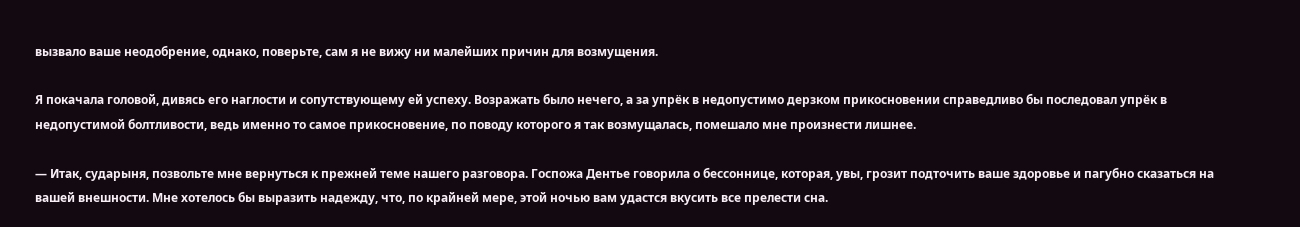вызвало ваше неодобрение, однако, поверьте, сам я не вижу ни малейших причин для возмущения.

Я покачала головой, дивясь его наглости и сопутствующему ей успеху. Возражать было нечего, а за упрёк в недопустимо дерзком прикосновении справедливо бы последовал упрёк в недопустимой болтливости, ведь именно то самое прикосновение, по поводу которого я так возмущалась, помешало мне произнести лишнее.

— Итак, сударыня, позвольте мне вернуться к прежней теме нашего разговора. Госпожа Дентье говорила о бессоннице, которая, увы, грозит подточить ваше здоровье и пагубно сказаться на вашей внешности. Мне хотелось бы выразить надежду, что, по крайней мере, этой ночью вам удастся вкусить все прелести сна.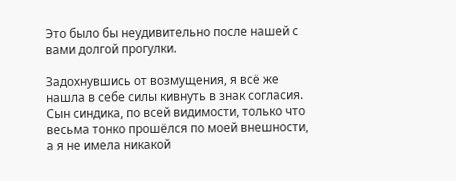Это было бы неудивительно после нашей с вами долгой прогулки.

Задохнувшись от возмущения, я всё же нашла в себе силы кивнуть в знак согласия. Сын синдика, по всей видимости, только что весьма тонко прошёлся по моей внешности, а я не имела никакой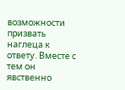возможности призвать наглеца к ответу. Вместе с тем он явственно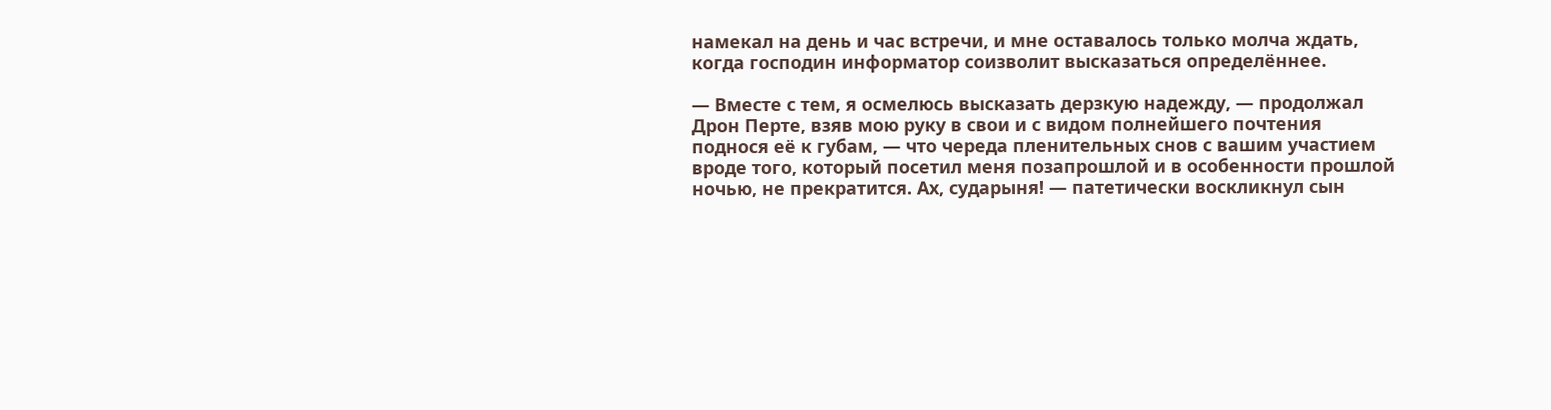намекал на день и час встречи, и мне оставалось только молча ждать, когда господин информатор соизволит высказаться определённее.

— Вместе с тем, я осмелюсь высказать дерзкую надежду, — продолжал Дрон Перте, взяв мою руку в свои и с видом полнейшего почтения поднося её к губам, — что череда пленительных снов с вашим участием вроде того, который посетил меня позапрошлой и в особенности прошлой ночью, не прекратится. Ах, сударыня! — патетически воскликнул сын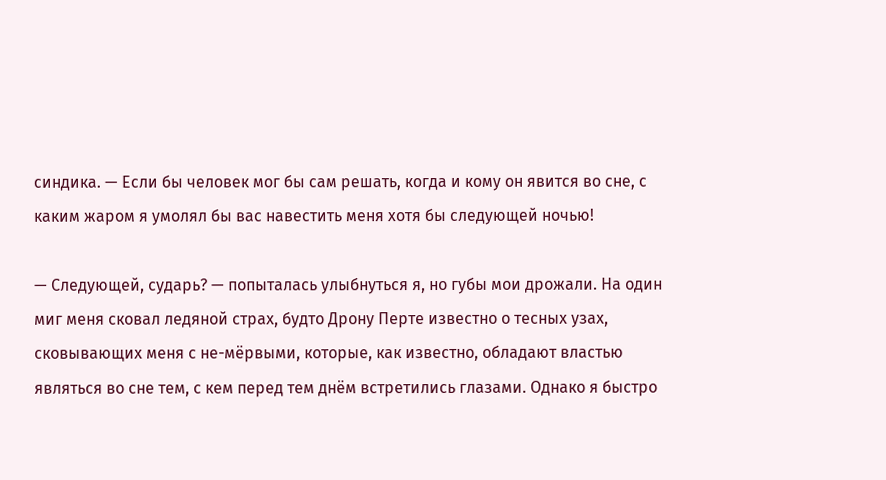синдика. — Если бы человек мог бы сам решать, когда и кому он явится во сне, с каким жаром я умолял бы вас навестить меня хотя бы следующей ночью!

— Следующей, сударь? — попыталась улыбнуться я, но губы мои дрожали. На один миг меня сковал ледяной страх, будто Дрону Перте известно о тесных узах, сковывающих меня с не-мёрвыми, которые, как известно, обладают властью являться во сне тем, с кем перед тем днём встретились глазами. Однако я быстро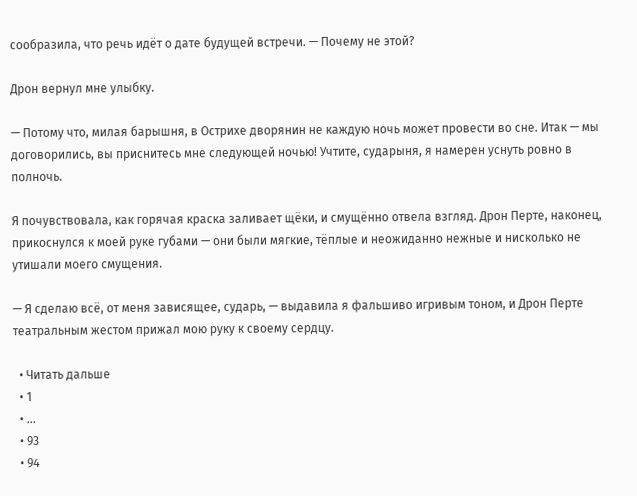сообразила, что речь идёт о дате будущей встречи. — Почему не этой?

Дрон вернул мне улыбку.

— Потому что, милая барышня, в Острихе дворянин не каждую ночь может провести во сне. Итак — мы договорились, вы приснитесь мне следующей ночью! Учтите, сударыня, я намерен уснуть ровно в полночь.

Я почувствовала, как горячая краска заливает щёки, и смущённо отвела взгляд. Дрон Перте, наконец, прикоснулся к моей руке губами — они были мягкие, тёплые и неожиданно нежные и нисколько не утишали моего смущения.

— Я сделаю всё, от меня зависящее, сударь, — выдавила я фальшиво игривым тоном, и Дрон Перте театральным жестом прижал мою руку к своему сердцу.

  • Читать дальше
  • 1
  • ...
  • 93
  • 94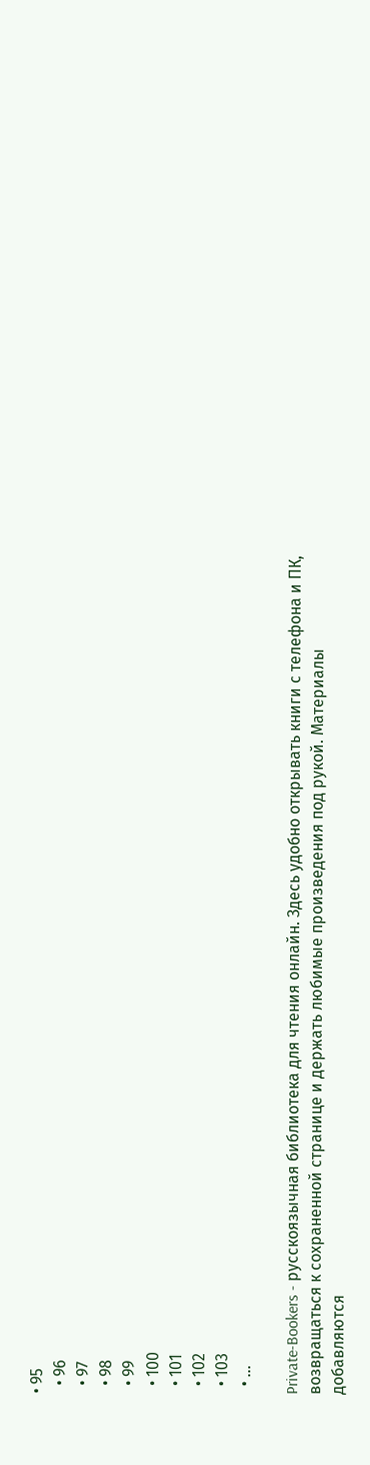• 95
  • 96
  • 97
  • 98
  • 99
  • 100
  • 101
  • 102
  • 103
  • ...

Private-Bookers - русскоязычная библиотека для чтения онлайн. Здесь удобно открывать книги с телефона и ПК, возвращаться к сохраненной странице и держать любимые произведения под рукой. Материалы добавляются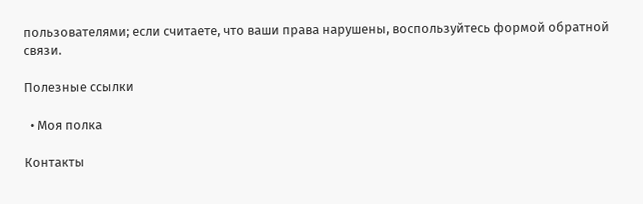пользователями; если считаете, что ваши права нарушены, воспользуйтесь формой обратной связи.

Полезные ссылки

  • Моя полка

Контакты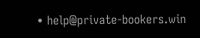• help@private-bookers.win